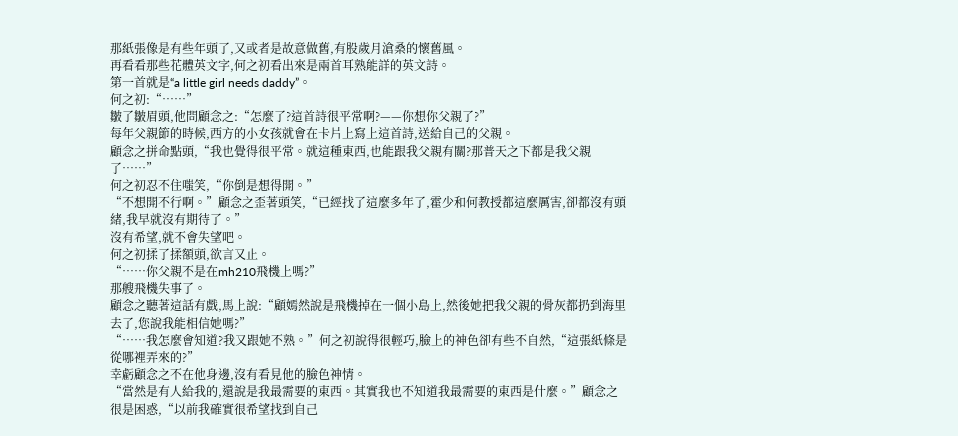那紙張像是有些年頭了,又或者是故意做舊,有股歲月滄桑的懷舊風。
再看看那些花體英文字,何之初看出來是兩首耳熟能詳的英文詩。
第一首就是“a little girl needs daddy”。
何之初:“……”
皺了皺眉頭,他問顧念之:“怎麼了?這首詩很平常啊?——你想你父親了?”
每年父親節的時候,西方的小女孩就會在卡片上寫上這首詩,送給自己的父親。
顧念之拼命點頭,“我也覺得很平常。就這種東西,也能跟我父親有關?那普天之下都是我父親了……”
何之初忍不住嗤笑,“你倒是想得開。”
“不想開不行啊。”顧念之歪著頭笑,“已經找了這麼多年了,霍少和何教授都這麼厲害,卻都沒有頭緒,我早就沒有期待了。”
沒有希望,就不會失望吧。
何之初揉了揉額頭,欲言又止。
“……你父親不是在mh210飛機上嗎?”
那艘飛機失事了。
顧念之聽著這話有戲,馬上說:“顧嫣然說是飛機掉在一個小島上,然後她把我父親的骨灰都扔到海里去了,您說我能相信她嗎?”
“……我怎麼會知道?我又跟她不熟。”何之初說得很輕巧,臉上的神色卻有些不自然,“這張紙條是從哪裡弄來的?”
幸虧顧念之不在他身邊,沒有看見他的臉色神情。
“當然是有人給我的,還說是我最需要的東西。其實我也不知道我最需要的東西是什麼。”顧念之很是困惑,“以前我確實很希望找到自己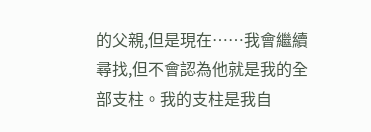的父親,但是現在……我會繼續尋找,但不會認為他就是我的全部支柱。我的支柱是我自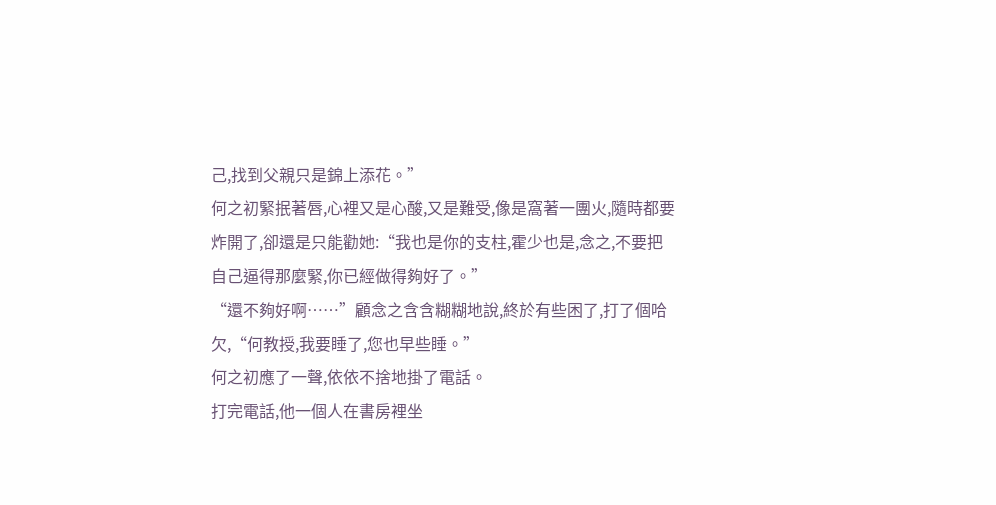己,找到父親只是錦上添花。”
何之初緊抿著唇,心裡又是心酸,又是難受,像是窩著一團火,隨時都要炸開了,卻還是只能勸她:“我也是你的支柱,霍少也是,念之,不要把自己逼得那麼緊,你已經做得夠好了。”
“還不夠好啊……”顧念之含含糊糊地說,終於有些困了,打了個哈欠,“何教授,我要睡了,您也早些睡。”
何之初應了一聲,依依不捨地掛了電話。
打完電話,他一個人在書房裡坐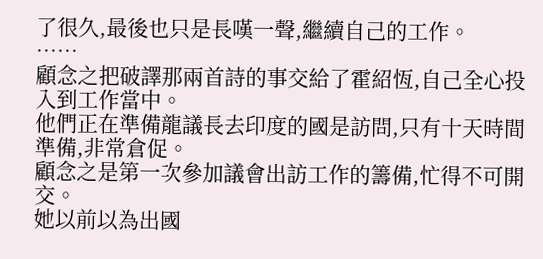了很久,最後也只是長嘆一聲,繼續自己的工作。
……
顧念之把破譯那兩首詩的事交給了霍紹恆,自己全心投入到工作當中。
他們正在準備龍議長去印度的國是訪問,只有十天時間準備,非常倉促。
顧念之是第一次參加議會出訪工作的籌備,忙得不可開交。
她以前以為出國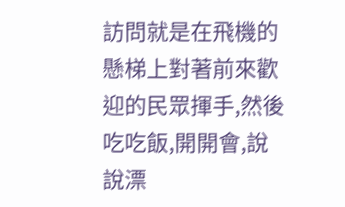訪問就是在飛機的懸梯上對著前來歡迎的民眾揮手,然後吃吃飯,開開會,說說漂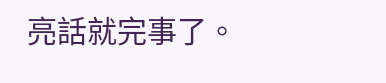亮話就完事了。